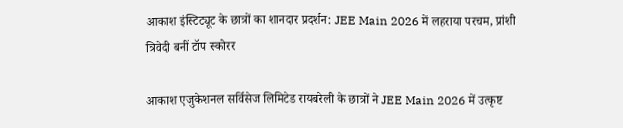आकाश इंस्टिट्यूट के छात्रों का शानदार प्रदर्शन: JEE Main 2026 में लहराया परचम, प्रांशी त्रिवेदी बनीं टॉप स्कोरर

आकाश एजुकेशनल सर्विसेज लिमिटेड रायबरेली के छात्रों ने JEE Main 2026 में उत्कृष्ट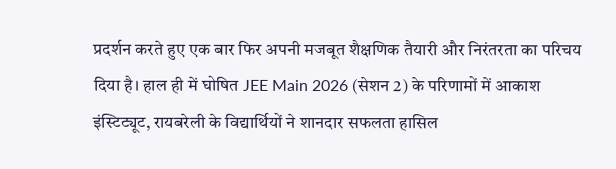प्रदर्शन करते हुए एक बार फिर अपनी मजबूत शैक्षणिक तैयारी और निरंतरता का परिचय दिया है। हाल ही में घोषित JEE Main 2026 (सेशन 2) के परिणामों में आकाश इंस्टिट्यूट, रायबरेली के विद्यार्थियों ने शानदार सफलता हासिल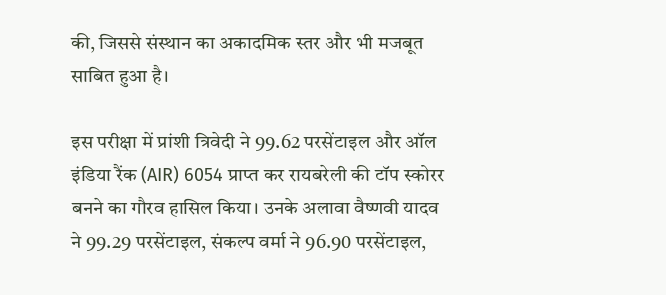की, जिससे संस्थान का अकादमिक स्तर और भी मजबूत साबित हुआ है।

इस परीक्षा में प्रांशी त्रिवेदी ने 99.62 परसेंटाइल और ऑल इंडिया रैंक (AIR) 6054 प्राप्त कर रायबरेली की टॉप स्कोरर बनने का गौरव हासिल किया। उनके अलावा वैष्णवी यादव ने 99.29 परसेंटाइल, संकल्प वर्मा ने 96.90 परसेंटाइल,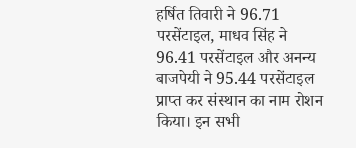हर्षित तिवारी ने 96.71 परसेंटाइल, माधव सिंह ने 96.41 परसेंटाइल और अनन्य बाजपेयी ने 95.44 परसेंटाइल प्राप्त कर संस्थान का नाम रोशन किया। इन सभी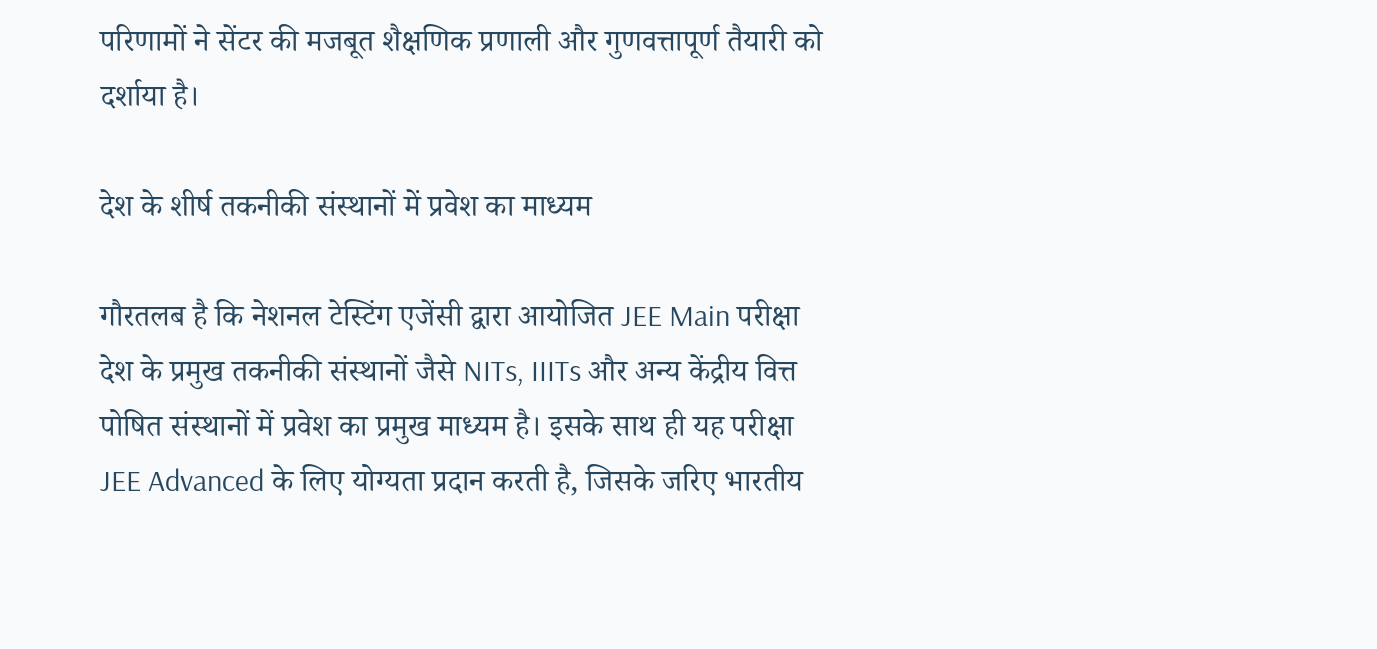परिणामों ने सेंटर की मजबूत शैक्षणिक प्रणाली और गुणवत्तापूर्ण तैयारी को दर्शाया है।

देश के शीर्ष तकनीकी संस्थानों में प्रवेश का माध्यम

गौरतलब है कि नेशनल टेस्टिंग एजेंसी द्वारा आयोजित JEE Main परीक्षा देश के प्रमुख तकनीकी संस्थानों जैसे NITs, IIITs और अन्य केंद्रीय वित्त पोषित संस्थानों में प्रवेश का प्रमुख माध्यम है। इसके साथ ही यह परीक्षा JEE Advanced के लिए योग्यता प्रदान करती है, जिसके जरिए भारतीय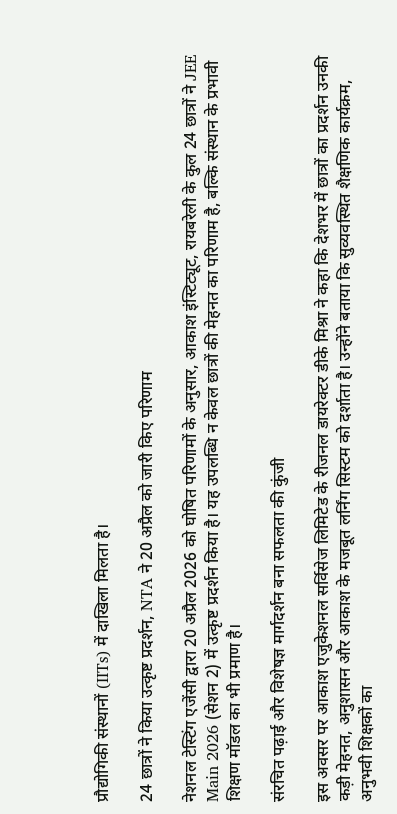प्रौद्योगिकी संस्थानों (IITs) में दाखिला मिलता है।

24 छात्रों ने किया उत्कृष्ट प्रदर्शन, NTA ने 20 अप्रैल को जारी किए परिणाम

नेशनल टेस्टिंग एजेंसी द्वारा 20 अप्रैल 2026 को घोषित परिणामों के अनुसार, आकाश इंस्टिट्यूट, रायबरेली के कुल 24 छात्रों ने JEE Main 2026 (सेशन 2) में उत्कृष्ट प्रदर्शन किया है। यह उपलब्धि न केवल छात्रों की मेहनत का परिणाम है, बल्कि संस्थान के प्रभावी शिक्षण मॉडल का भी प्रमाण है।

संरचित पढ़ाई और विशेषज्ञ मार्गदर्शन बना सफलता की कुंजी

इस अवसर पर आकाश एजुकेशनल सर्विसेज लिमिटेड के रीजनल डायरेक्टर डीके मिश्रा ने कहा कि देशभर में छात्रों का प्रदर्शन उनकी कड़ी मेहनत, अनुशासन और आकाश के मजबूत लर्निंग सिस्टम को दर्शाता है। उन्होंने बताया कि सुव्यवस्थित शैक्षणिक कार्यक्रम, अनुभवी शिक्षकों का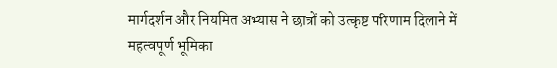मार्गदर्शन और नियमित अभ्यास ने छात्रों को उत्कृष्ट परिणाम दिलाने में महत्वपूर्ण भूमिका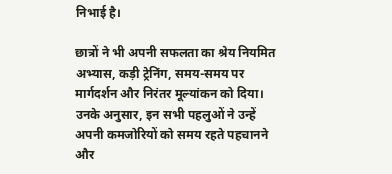निभाई है।

छात्रों ने भी अपनी सफलता का श्रेय नियमित अभ्यास, कड़ी ट्रेनिंग, समय-समय पर मार्गदर्शन और निरंतर मूल्यांकन को दिया। उनके अनुसार, इन सभी पहलुओं ने उन्हें अपनी कमजोरियों को समय रहते पहचानने और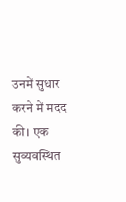उनमें सुधार करने में मदद की। एक सुव्यवस्थित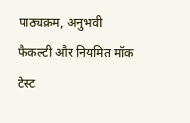पाठ्यक्रम, अनुभवी फैकल्टी और नियमित मॉक टेस्ट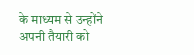के माध्यम से उन्होंने अपनी तैयारी को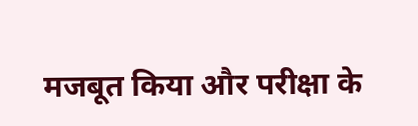मजबूत किया और परीक्षा के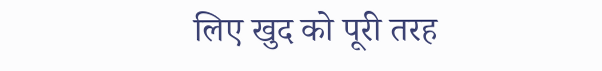लिए खुद को पूरी तरह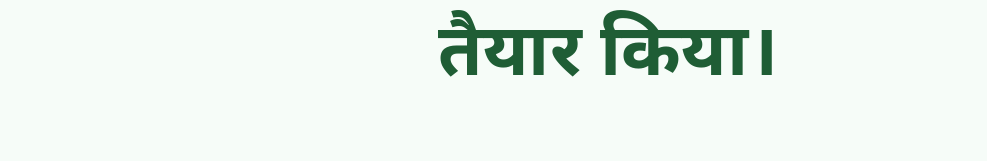तैयार किया।